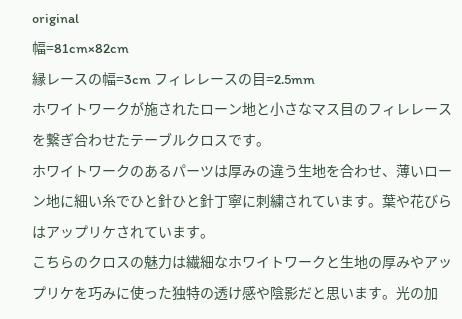original
幅=81cm×82cm
縁レースの幅=3cm フィレレースの目=2.5mm
ホワイトワークが施されたローン地と小さなマス目のフィレレースを繋ぎ合わせたテーブルクロスです。
ホワイトワークのあるパーツは厚みの違う生地を合わせ、薄いローン地に細い糸でひと針ひと針丁寧に刺繍されています。葉や花びらはアップリケされています。
こちらのクロスの魅力は繊細なホワイトワークと生地の厚みやアップリケを巧みに使った独特の透け感や陰影だと思います。光の加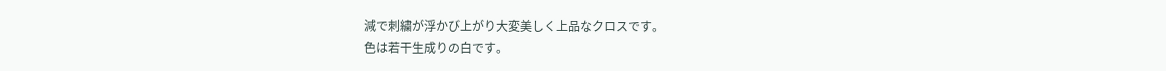減で刺繍が浮かび上がり大変美しく上品なクロスです。
色は若干生成りの白です。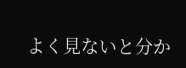よく見ないと分か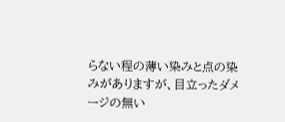らない程の薄い染みと点の染みがありますが、目立ったダメージの無い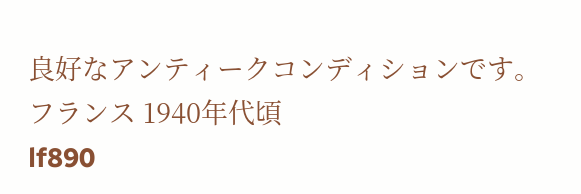良好なアンティークコンディションです。
フランス 1940年代頃
lf890